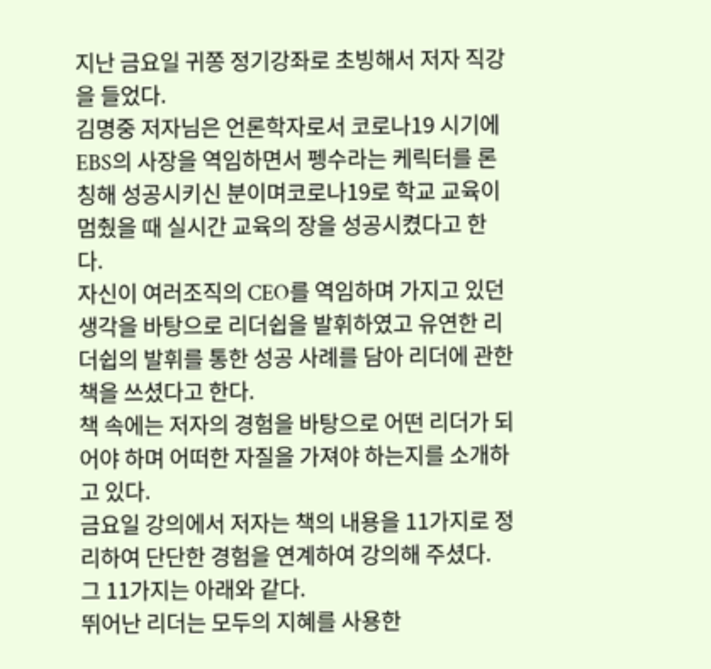지난 금요일 귀쫑 정기강좌로 초빙해서 저자 직강을 들었다.
김명중 저자님은 언론학자로서 코로나19 시기에 EBS의 사장을 역임하면서 펭수라는 케릭터를 론칭해 성공시키신 분이며코로나19로 학교 교육이 멈췄을 때 실시간 교육의 장을 성공시켰다고 한다.
자신이 여러조직의 CEO를 역임하며 가지고 있던 생각을 바탕으로 리더쉽을 발휘하였고 유연한 리더쉽의 발휘를 통한 성공 사례를 담아 리더에 관한 책을 쓰셨다고 한다.
책 속에는 저자의 경험을 바탕으로 어떤 리더가 되어야 하며 어떠한 자질을 가져야 하는지를 소개하고 있다.
금요일 강의에서 저자는 책의 내용을 11가지로 정리하여 단단한 경험을 연계하여 강의해 주셨다.
그 11가지는 아래와 같다.
뛰어난 리더는 모두의 지혜를 사용한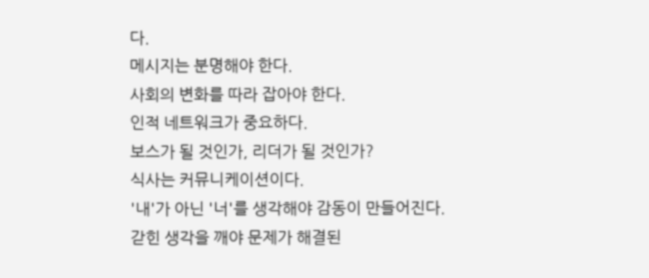다.
메시지는 분명해야 한다.
사회의 변화를 따라 잡아야 한다.
인적 네트워크가 중요하다.
보스가 될 것인가, 리더가 될 것인가?
식사는 커뮤니케이션이다.
'내'가 아닌 '너'를 생각해야 감동이 만들어진다.
갇힌 생각을 깨야 문제가 해결된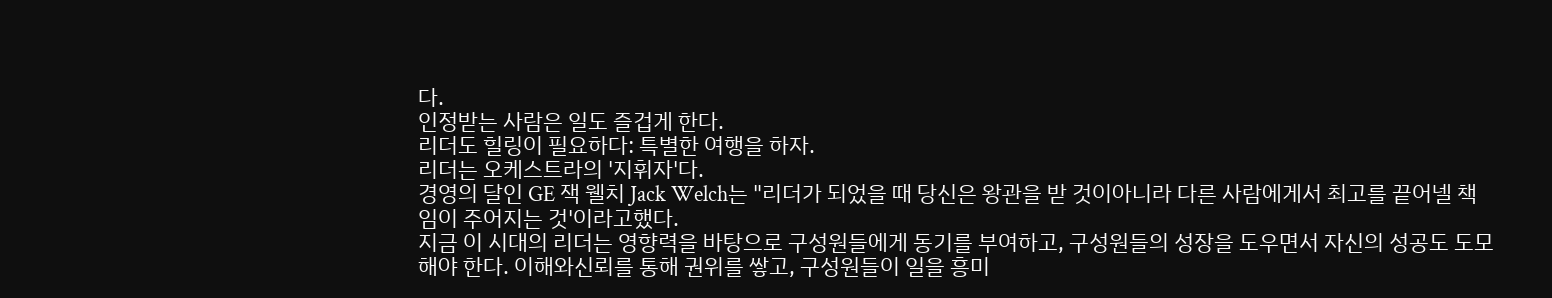다.
인정받는 사람은 일도 즐겁게 한다.
리더도 힐링이 필요하다: 특별한 여행을 하자.
리더는 오케스트라의 '지휘자'다.
경영의 달인 GE 잭 웰치 Jack Welch는 "리더가 되었을 때 당신은 왕관을 받 것이아니라 다른 사람에게서 최고를 끝어넬 책임이 주어지는 것'이라고했다.
지금 이 시대의 리더는 영향력을 바탕으로 구성원들에게 동기를 부여하고, 구성원들의 성장을 도우면서 자신의 성공도 도모해야 한다. 이해와신뢰를 통해 권위를 쌓고, 구성원들이 일을 흥미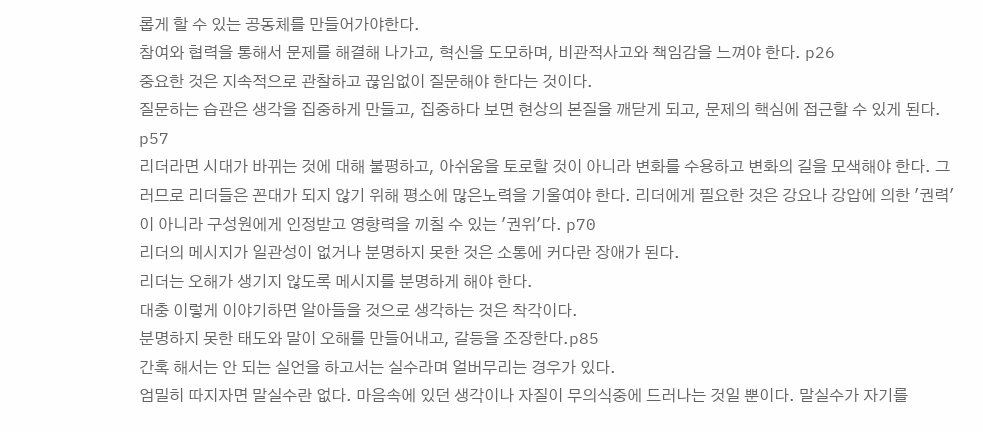롭게 할 수 있는 공동체를 만들어가야한다.
참여와 협력을 통해서 문제를 해결해 나가고, 혁신을 도모하며, 비관적사고와 책임감을 느껴야 한다. p26
중요한 것은 지속적으로 관찰하고 끊임없이 질문해야 한다는 것이다.
질문하는 습관은 생각을 집중하게 만들고, 집중하다 보면 현상의 본질을 깨닫게 되고, 문제의 핵심에 접근할 수 있게 된다. p57
리더라면 시대가 바뀌는 것에 대해 불평하고, 아쉬움을 토로할 것이 아니라 변화를 수용하고 변화의 길을 모색해야 한다. 그러므로 리더들은 꼰대가 되지 않기 위해 평소에 많은노력을 기울여야 한다. 리더에게 필요한 것은 강요나 강압에 의한 '권력'이 아니라 구성원에게 인정받고 영향력을 끼칠 수 있는 '권위'다. p70
리더의 메시지가 일관성이 없거나 분명하지 못한 것은 소통에 커다란 장애가 된다.
리더는 오해가 생기지 않도록 메시지를 분명하게 해야 한다.
대충 이렇게 이야기하면 알아들을 것으로 생각하는 것은 착각이다.
분명하지 못한 태도와 말이 오해를 만들어내고, 갈등을 조장한다.p85
간혹 해서는 안 되는 실언을 하고서는 실수라며 얼버무리는 경우가 있다.
엄밀히 따지자면 말실수란 없다. 마음속에 있던 생각이나 자질이 무의식중에 드러나는 것일 뿐이다. 말실수가 자기를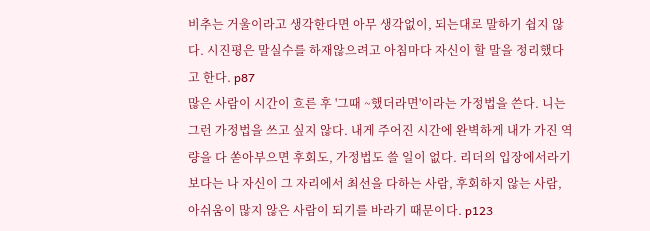비추는 거울이라고 생각한다면 아무 생각없이, 되는대로 말하기 쉽지 않다. 시진평은 말실수를 하재않으려고 아침마다 자신이 할 말을 정리했다고 한다. p87
많은 사람이 시간이 흐른 후 '그때 ~했더라면'이라는 가정법을 쓴다. 니는 그런 가정법을 쓰고 싶지 않다. 내게 주어진 시간에 완벽하게 내가 가진 역량을 다 쏟아부으면 후회도, 가정법도 쓸 일이 없다. 리더의 입장에서라기보다는 나 자신이 그 자리에서 최선을 다하는 사람, 후회하지 않는 사람, 아쉬움이 많지 않은 사람이 되기를 바라기 때문이다. p123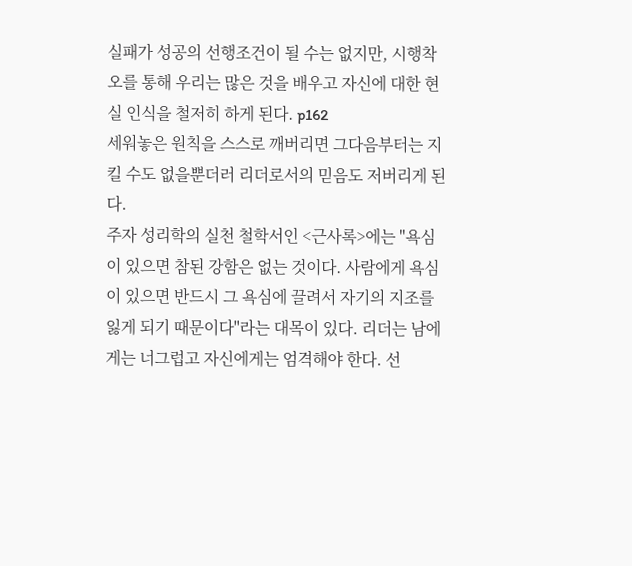실패가 성공의 선행조건이 될 수는 없지만, 시행착오를 통해 우리는 많은 것을 배우고 자신에 대한 현실 인식을 철저히 하게 된다. p162
세워놓은 원칙을 스스로 깨버리면 그다음부터는 지킬 수도 없을뿐더러 리더로서의 믿음도 저버리게 된다.
주자 성리학의 실천 철학서인 <근사록>에는 "욕심이 있으면 참된 강함은 없는 것이다. 사람에게 욕심이 있으면 반드시 그 욕심에 끌려서 자기의 지조를 잃게 되기 때문이다"라는 대목이 있다. 리더는 남에게는 너그럽고 자신에게는 엄격해야 한다. 선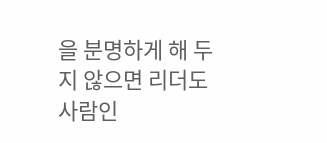을 분명하게 해 두지 않으면 리더도 사람인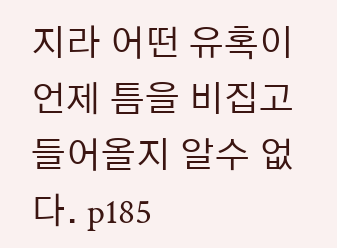지라 어떤 유혹이 언제 틈을 비집고 들어올지 알수 없다. p185